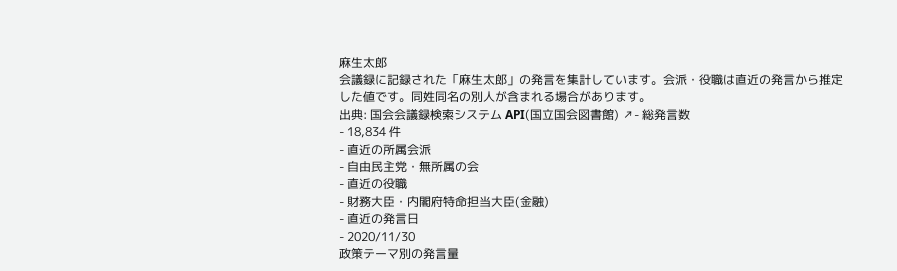麻生太郎
会議録に記録された「麻生太郎」の発言を集計しています。会派・役職は直近の発言から推定した値です。同姓同名の別人が含まれる場合があります。
出典: 国会会議録検索システム API(国立国会図書館) ↗- 総発言数
- 18,834 件
- 直近の所属会派
- 自由民主党・無所属の会
- 直近の役職
- 財務大臣・内閣府特命担当大臣(金融)
- 直近の発言日
- 2020/11/30
政策テーマ別の発言量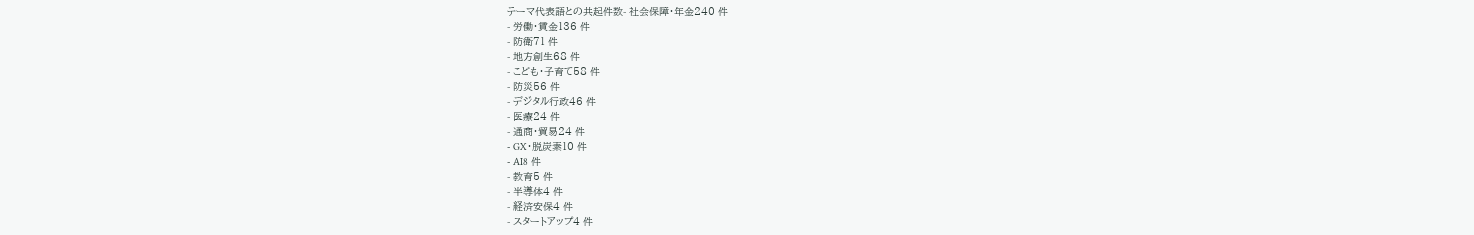テーマ代表語との共起件数- 社会保障・年金240 件
- 労働・賃金136 件
- 防衛71 件
- 地方創生68 件
- こども・子育て58 件
- 防災56 件
- デジタル行政46 件
- 医療24 件
- 通商・貿易24 件
- GX・脱炭素10 件
- AI8 件
- 教育5 件
- 半導体4 件
- 経済安保4 件
- スタートアップ4 件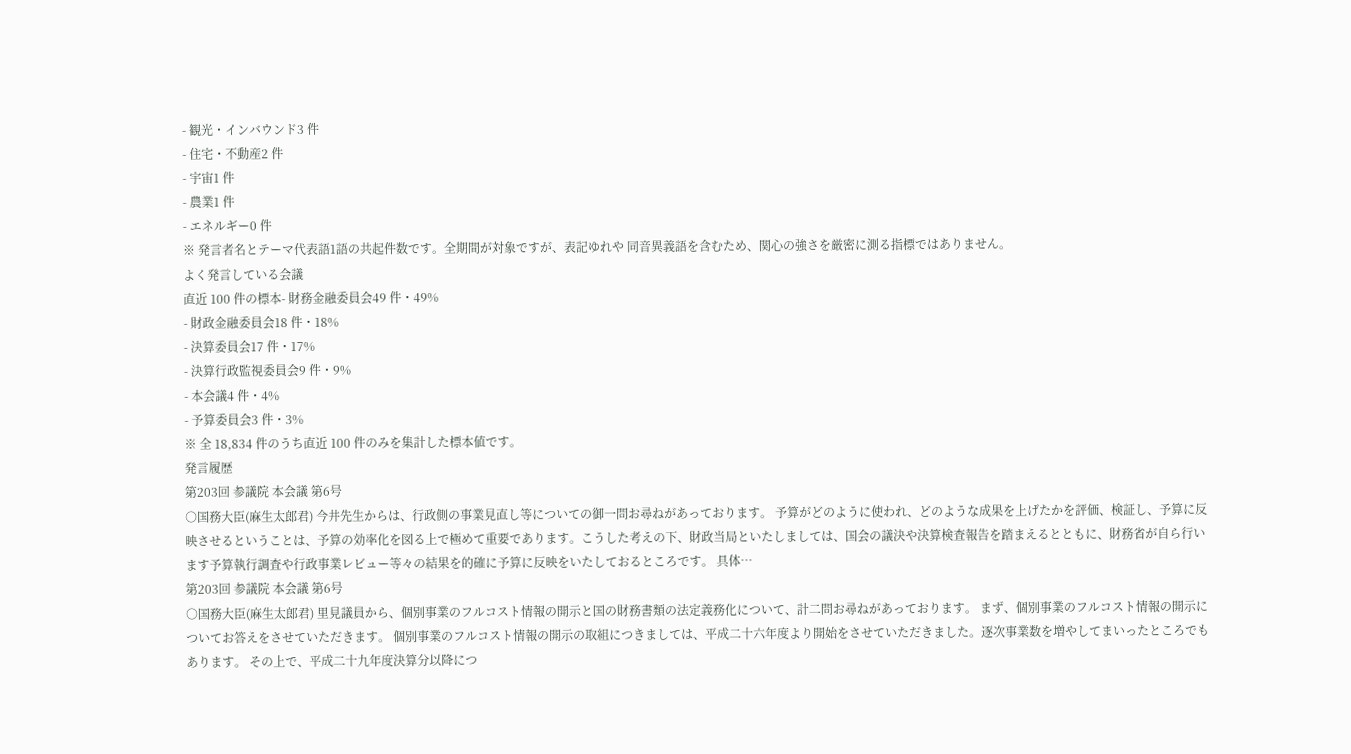- 観光・インバウンド3 件
- 住宅・不動産2 件
- 宇宙1 件
- 農業1 件
- エネルギー0 件
※ 発言者名とテーマ代表語1語の共起件数です。全期間が対象ですが、表記ゆれや 同音異義語を含むため、関心の強さを厳密に測る指標ではありません。
よく発言している会議
直近 100 件の標本- 財務金融委員会49 件・49%
- 財政金融委員会18 件・18%
- 決算委員会17 件・17%
- 決算行政監視委員会9 件・9%
- 本会議4 件・4%
- 予算委員会3 件・3%
※ 全 18,834 件のうち直近 100 件のみを集計した標本値です。
発言履歴
第203回 参議院 本会議 第6号
○国務大臣(麻生太郎君) 今井先生からは、行政側の事業見直し等についての御一問お尋ねがあっております。 予算がどのように使われ、どのような成果を上げたかを評価、検証し、予算に反映させるということは、予算の効率化を図る上で極めて重要であります。こうした考えの下、財政当局といたしましては、国会の議決や決算検査報告を踏まえるとともに、財務省が自ら行います予算執行調査や行政事業レビュー等々の結果を的確に予算に反映をいたしておるところです。 具体…
第203回 参議院 本会議 第6号
○国務大臣(麻生太郎君) 里見議員から、個別事業のフルコスト情報の開示と国の財務書類の法定義務化について、計二問お尋ねがあっております。 まず、個別事業のフルコスト情報の開示についてお答えをさせていただきます。 個別事業のフルコスト情報の開示の取組につきましては、平成二十六年度より開始をさせていただきました。逐次事業数を増やしてまいったところでもあります。 その上で、平成二十九年度決算分以降につ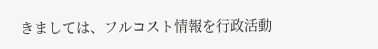きましては、フルコスト情報を行政活動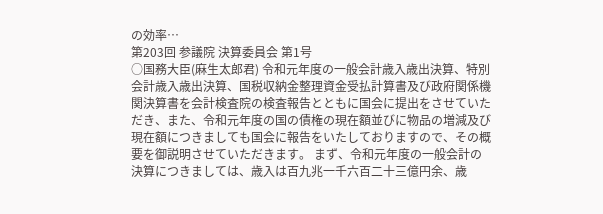の効率…
第203回 参議院 決算委員会 第1号
○国務大臣(麻生太郎君) 令和元年度の一般会計歳入歳出決算、特別会計歳入歳出決算、国税収納金整理資金受払計算書及び政府関係機関決算書を会計検査院の検査報告とともに国会に提出をさせていただき、また、令和元年度の国の債権の現在額並びに物品の増減及び現在額につきましても国会に報告をいたしておりますので、その概要を御説明させていただきます。 まず、令和元年度の一般会計の決算につきましては、歳入は百九兆一千六百二十三億円余、歳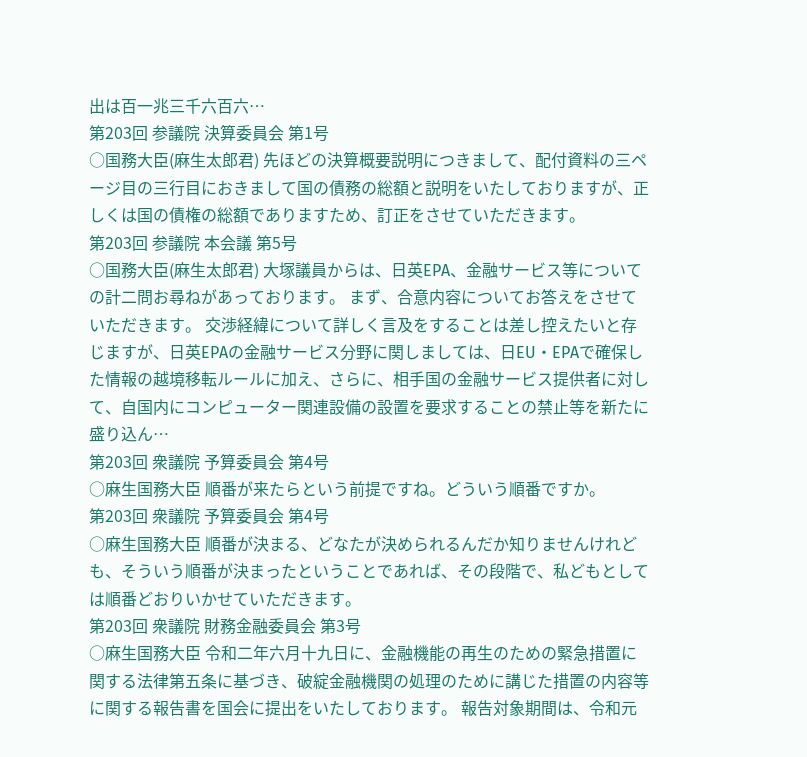出は百一兆三千六百六…
第203回 参議院 決算委員会 第1号
○国務大臣(麻生太郎君) 先ほどの決算概要説明につきまして、配付資料の三ページ目の三行目におきまして国の債務の総額と説明をいたしておりますが、正しくは国の債権の総額でありますため、訂正をさせていただきます。
第203回 参議院 本会議 第5号
○国務大臣(麻生太郎君) 大塚議員からは、日英EPA、金融サービス等についての計二問お尋ねがあっております。 まず、合意内容についてお答えをさせていただきます。 交渉経緯について詳しく言及をすることは差し控えたいと存じますが、日英EPAの金融サービス分野に関しましては、日EU・EPAで確保した情報の越境移転ルールに加え、さらに、相手国の金融サービス提供者に対して、自国内にコンピューター関連設備の設置を要求することの禁止等を新たに盛り込ん…
第203回 衆議院 予算委員会 第4号
○麻生国務大臣 順番が来たらという前提ですね。どういう順番ですか。
第203回 衆議院 予算委員会 第4号
○麻生国務大臣 順番が決まる、どなたが決められるんだか知りませんけれども、そういう順番が決まったということであれば、その段階で、私どもとしては順番どおりいかせていただきます。
第203回 衆議院 財務金融委員会 第3号
○麻生国務大臣 令和二年六月十九日に、金融機能の再生のための緊急措置に関する法律第五条に基づき、破綻金融機関の処理のために講じた措置の内容等に関する報告書を国会に提出をいたしております。 報告対象期間は、令和元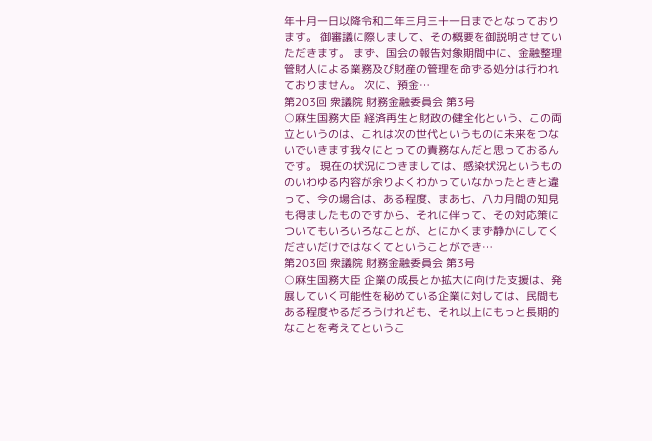年十月一日以降令和二年三月三十一日までとなっております。 御審議に際しまして、その概要を御説明させていただきます。 まず、国会の報告対象期間中に、金融整理管財人による業務及び財産の管理を命ずる処分は行われておりません。 次に、預金…
第203回 衆議院 財務金融委員会 第3号
○麻生国務大臣 経済再生と財政の健全化という、この両立というのは、これは次の世代というものに未来をつないでいきます我々にとっての責務なんだと思っておるんです。 現在の状況につきましては、感染状況というもののいわゆる内容が余りよくわかっていなかったときと違って、今の場合は、ある程度、まあ七、八カ月間の知見も得ましたものですから、それに伴って、その対応策についてもいろいろなことが、とにかくまず静かにしてくださいだけではなくてということができ…
第203回 衆議院 財務金融委員会 第3号
○麻生国務大臣 企業の成長とか拡大に向けた支援は、発展していく可能性を秘めている企業に対しては、民間もある程度やるだろうけれども、それ以上にもっと長期的なことを考えてというこ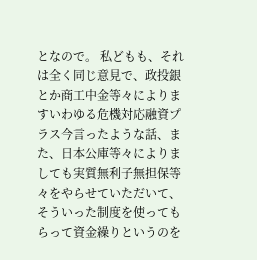となので。 私どもも、それは全く同じ意見で、政投銀とか商工中金等々によりますいわゆる危機対応融資プラス今言ったような話、また、日本公庫等々によりましても実質無利子無担保等々をやらせていただいて、そういった制度を使ってもらって資金繰りというのを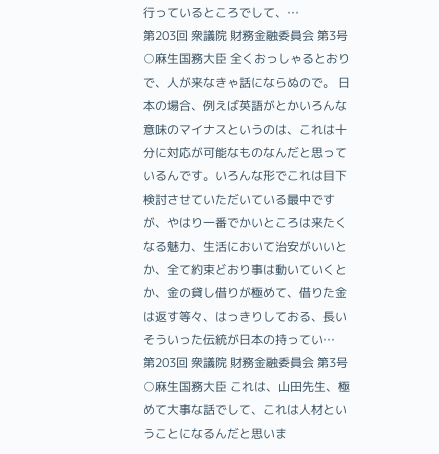行っているところでして、…
第203回 衆議院 財務金融委員会 第3号
○麻生国務大臣 全くおっしゃるとおりで、人が来なきゃ話にならぬので。 日本の場合、例えば英語がとかいろんな意味のマイナスというのは、これは十分に対応が可能なものなんだと思っているんです。いろんな形でこれは目下検討させていただいている最中ですが、やはり一番でかいところは来たくなる魅力、生活において治安がいいとか、全て約束どおり事は動いていくとか、金の貸し借りが極めて、借りた金は返す等々、はっきりしておる、長いそういった伝統が日本の持ってい…
第203回 衆議院 財務金融委員会 第3号
○麻生国務大臣 これは、山田先生、極めて大事な話でして、これは人材ということになるんだと思いま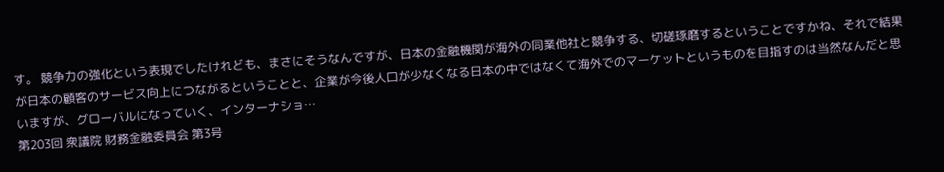す。 競争力の強化という表現でしたけれども、まさにそうなんですが、日本の金融機関が海外の同業他社と競争する、切磋琢磨するということですかね、それで結果が日本の顧客のサービス向上につながるということと、企業が今後人口が少なくなる日本の中ではなくて海外でのマーケットというものを目指すのは当然なんだと思いますが、グローバルになっていく、インターナショ…
第203回 衆議院 財務金融委員会 第3号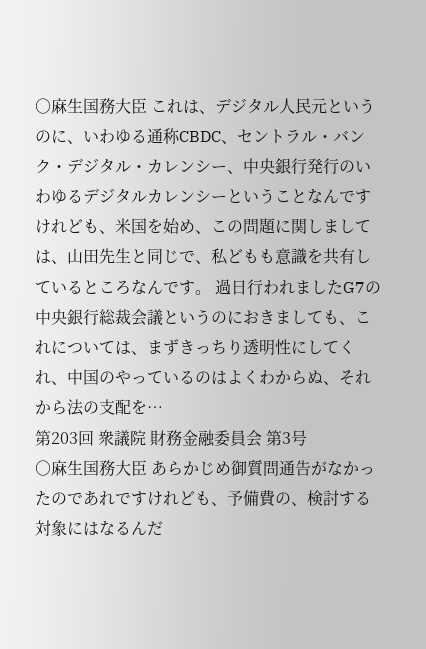○麻生国務大臣 これは、デジタル人民元というのに、いわゆる通称CBDC、セントラル・バンク・デジタル・カレンシー、中央銀行発行のいわゆるデジタルカレンシーということなんですけれども、米国を始め、この問題に関しましては、山田先生と同じで、私どもも意識を共有しているところなんです。 過日行われましたG7の中央銀行総裁会議というのにおきましても、これについては、まずきっちり透明性にしてくれ、中国のやっているのはよくわからぬ、それから法の支配を…
第203回 衆議院 財務金融委員会 第3号
○麻生国務大臣 あらかじめ御質問通告がなかったのであれですけれども、予備費の、検討する対象にはなるんだ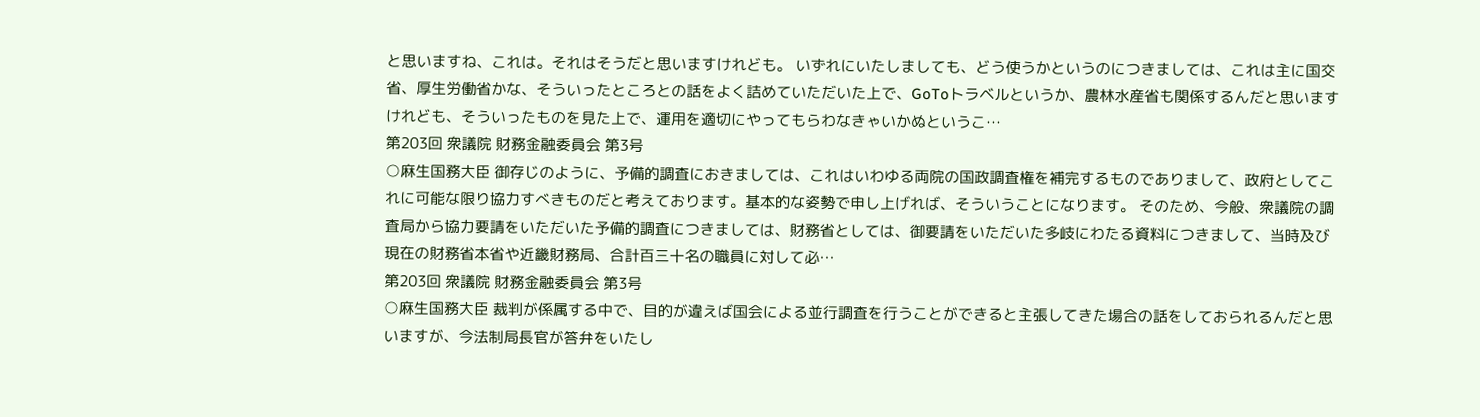と思いますね、これは。それはそうだと思いますけれども。 いずれにいたしましても、どう使うかというのにつきましては、これは主に国交省、厚生労働省かな、そういったところとの話をよく詰めていただいた上で、GoToトラベルというか、農林水産省も関係するんだと思いますけれども、そういったものを見た上で、運用を適切にやってもらわなきゃいかぬというこ…
第203回 衆議院 財務金融委員会 第3号
○麻生国務大臣 御存じのように、予備的調査におきましては、これはいわゆる両院の国政調査権を補完するものでありまして、政府としてこれに可能な限り協力すべきものだと考えております。基本的な姿勢で申し上げれば、そういうことになります。 そのため、今般、衆議院の調査局から協力要請をいただいた予備的調査につきましては、財務省としては、御要請をいただいた多岐にわたる資料につきまして、当時及び現在の財務省本省や近畿財務局、合計百三十名の職員に対して必…
第203回 衆議院 財務金融委員会 第3号
○麻生国務大臣 裁判が係属する中で、目的が違えば国会による並行調査を行うことができると主張してきた場合の話をしておられるんだと思いますが、今法制局長官が答弁をいたし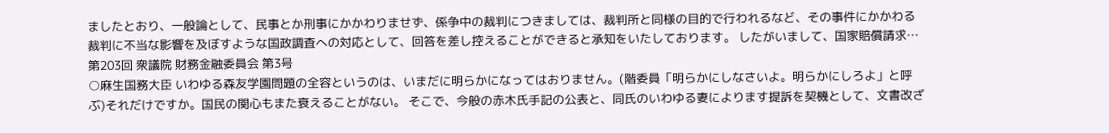ましたとおり、一般論として、民事とか刑事にかかわりませず、係争中の裁判につきましては、裁判所と同様の目的で行われるなど、その事件にかかわる裁判に不当な影響を及ぼすような国政調査への対応として、回答を差し控えることができると承知をいたしております。 したがいまして、国家賠償請求…
第203回 衆議院 財務金融委員会 第3号
○麻生国務大臣 いわゆる森友学園問題の全容というのは、いまだに明らかになってはおりません。(階委員「明らかにしなさいよ。明らかにしろよ」と呼ぶ)それだけですか。国民の関心もまた衰えることがない。 そこで、今般の赤木氏手記の公表と、同氏のいわゆる妻によります提訴を契機として、文書改ざ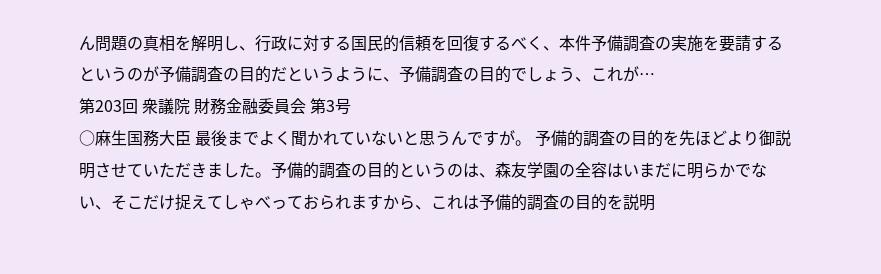ん問題の真相を解明し、行政に対する国民的信頼を回復するべく、本件予備調査の実施を要請するというのが予備調査の目的だというように、予備調査の目的でしょう、これが…
第203回 衆議院 財務金融委員会 第3号
○麻生国務大臣 最後までよく聞かれていないと思うんですが。 予備的調査の目的を先ほどより御説明させていただきました。予備的調査の目的というのは、森友学園の全容はいまだに明らかでない、そこだけ捉えてしゃべっておられますから、これは予備的調査の目的を説明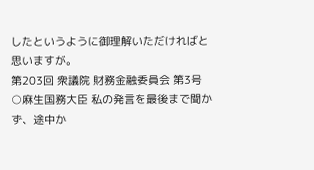したというように御理解いただければと思いますが。
第203回 衆議院 財務金融委員会 第3号
○麻生国務大臣 私の発言を最後まで聞かず、途中か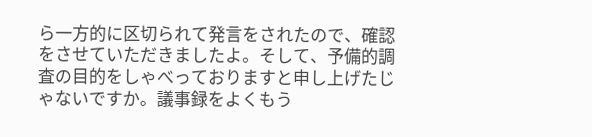ら一方的に区切られて発言をされたので、確認をさせていただきましたよ。そして、予備的調査の目的をしゃべっておりますと申し上げたじゃないですか。議事録をよくもう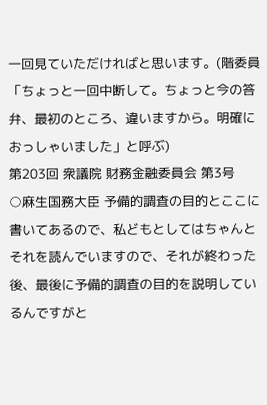一回見ていただければと思います。(階委員「ちょっと一回中断して。ちょっと今の答弁、最初のところ、違いますから。明確におっしゃいました」と呼ぶ)
第203回 衆議院 財務金融委員会 第3号
○麻生国務大臣 予備的調査の目的とここに書いてあるので、私どもとしてはちゃんとそれを読んでいますので、それが終わった後、最後に予備的調査の目的を説明しているんですがと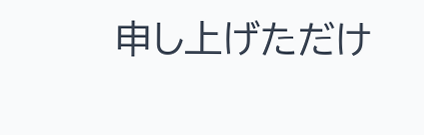申し上げただけ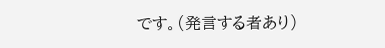です。(発言する者あり)